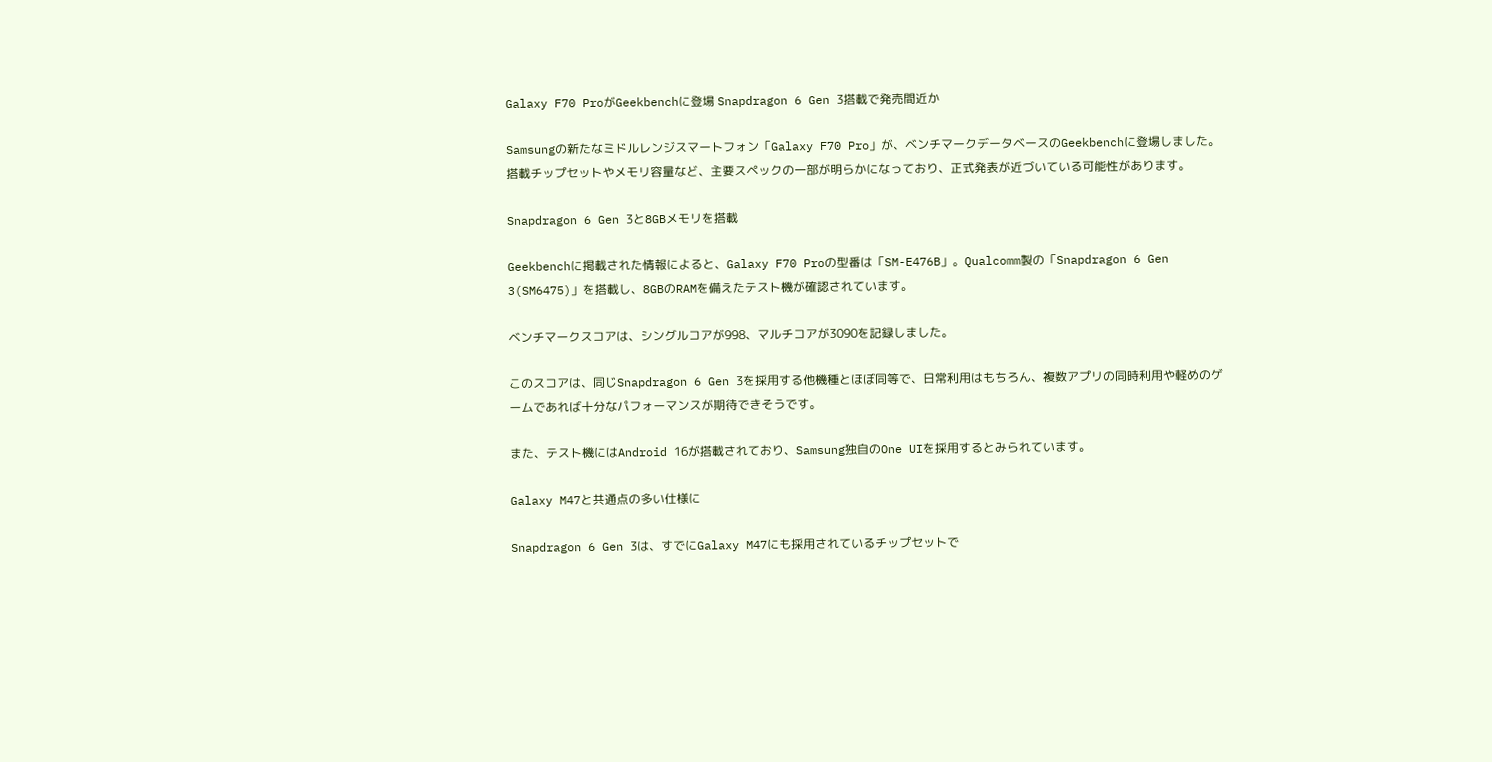Galaxy F70 ProがGeekbenchに登場 Snapdragon 6 Gen 3搭載で発売間近か

Samsungの新たなミドルレンジスマートフォン「Galaxy F70 Pro」が、ベンチマークデータベースのGeekbenchに登場しました。搭載チップセットやメモリ容量など、主要スペックの一部が明らかになっており、正式発表が近づいている可能性があります。

Snapdragon 6 Gen 3と8GBメモリを搭載

Geekbenchに掲載された情報によると、Galaxy F70 Proの型番は「SM-E476B」。Qualcomm製の「Snapdragon 6 Gen 3(SM6475)」を搭載し、8GBのRAMを備えたテスト機が確認されています。

ベンチマークスコアは、シングルコアが998、マルチコアが3090を記録しました。

このスコアは、同じSnapdragon 6 Gen 3を採用する他機種とほぼ同等で、日常利用はもちろん、複数アプリの同時利用や軽めのゲームであれば十分なパフォーマンスが期待できそうです。

また、テスト機にはAndroid 16が搭載されており、Samsung独自のOne UIを採用するとみられています。

Galaxy M47と共通点の多い仕様に

Snapdragon 6 Gen 3は、すでにGalaxy M47にも採用されているチップセットで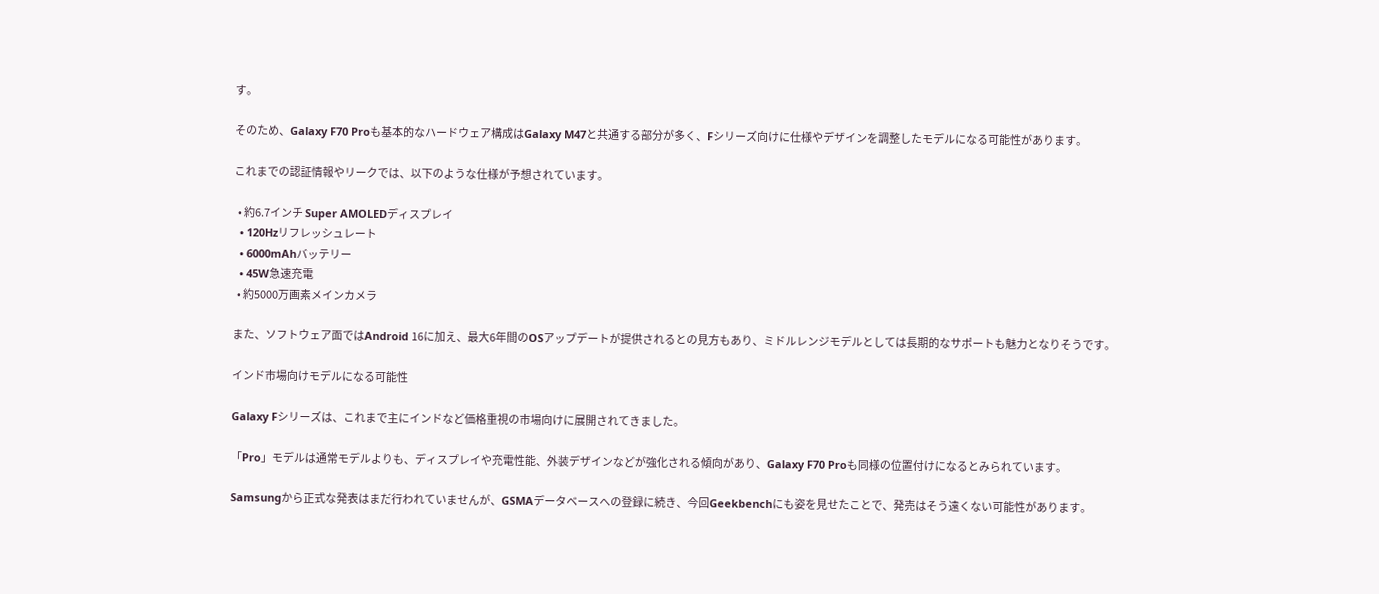す。

そのため、Galaxy F70 Proも基本的なハードウェア構成はGalaxy M47と共通する部分が多く、Fシリーズ向けに仕様やデザインを調整したモデルになる可能性があります。

これまでの認証情報やリークでは、以下のような仕様が予想されています。

  • 約6.7インチ Super AMOLEDディスプレイ
  • 120Hzリフレッシュレート
  • 6000mAhバッテリー
  • 45W急速充電
  • 約5000万画素メインカメラ

また、ソフトウェア面ではAndroid 16に加え、最大6年間のOSアップデートが提供されるとの見方もあり、ミドルレンジモデルとしては長期的なサポートも魅力となりそうです。

インド市場向けモデルになる可能性

Galaxy Fシリーズは、これまで主にインドなど価格重視の市場向けに展開されてきました。

「Pro」モデルは通常モデルよりも、ディスプレイや充電性能、外装デザインなどが強化される傾向があり、Galaxy F70 Proも同様の位置付けになるとみられています。

Samsungから正式な発表はまだ行われていませんが、GSMAデータベースへの登録に続き、今回Geekbenchにも姿を見せたことで、発売はそう遠くない可能性があります。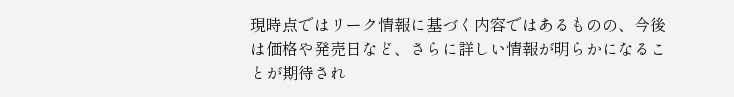現時点ではリーク情報に基づく内容ではあるものの、今後は価格や発売日など、さらに詳しい情報が明らかになることが期待され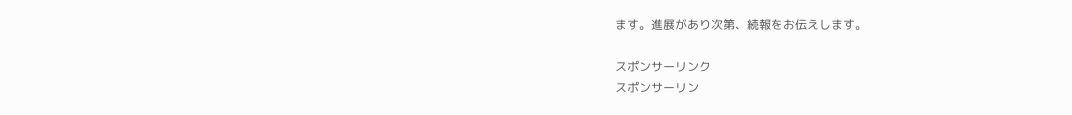ます。進展があり次第、続報をお伝えします。

スポンサーリンク
スポンサーリン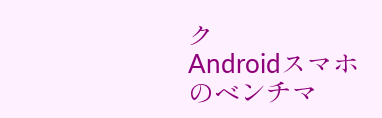ク
Androidスマホのベンチマ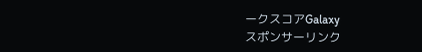ークスコアGalaxy
スポンサーリンク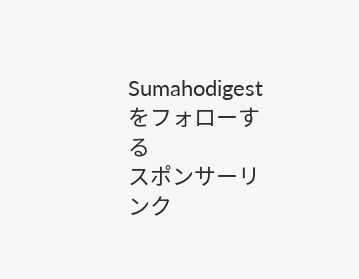Sumahodigestをフォローする
スポンサーリンク